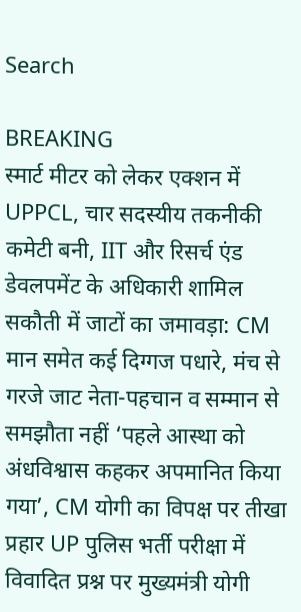Search

BREAKING
स्मार्ट मीटर को लेकर एक्शन में UPPCL, चार सदस्यीय तकनीकी कमेटी बनी, IIT और रिसर्च एंड डेवलपमेंट के अधिकारी शामिल सकौती में जाटों का जमावड़ा: CM मान समेत कई दिग्गज पधारे, मंच से गरजे जाट नेता-पहचान व सम्मान से समझौता नहीं ‘पहले आस्था को अंधविश्वास कहकर अपमानित किया गया’, CM योगी का विपक्ष पर तीखा प्रहार UP पुलिस भर्ती परीक्षा में विवादित प्रश्न पर मुख्यमंत्री योगी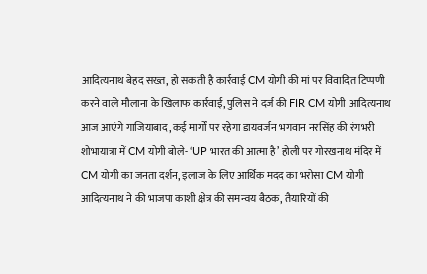आदित्यनाथ बेहद सख्त, हो सकती है कार्रवाई CM योगी की मां पर विवादित टिप्पणी करने वाले मौलाना के खिलाफ कार्रवाई, पुलिस ने दर्ज की FIR CM योगी आदित्यनाथ आज आएंगे गाजियाबाद, कई मार्गों पर रहेगा डायवर्जन भगवान नरसिंह की रंगभरी शोभायात्रा में CM योगी बोले- ‘UP भारत की आत्मा है’ होली पर गोरखनाथ मंदिर में CM योगी का जनता दर्शन, इलाज के लिए आर्थिक मदद का भरोसा CM योगी आद‍ित्‍यनाथ ने की भाजपा काशी क्षेत्र की समन्वय बैठक, तैयार‍ियों की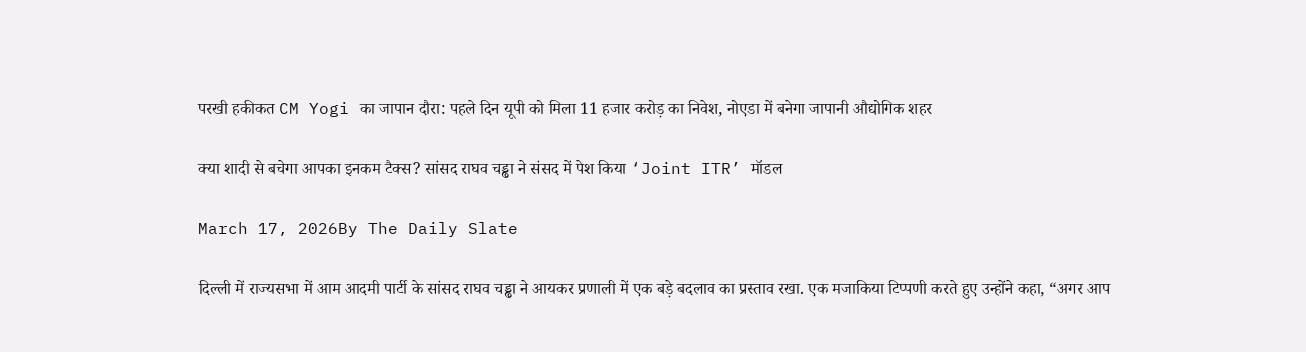परखी हकीकत CM Yogi का जापान दौरा: पहले दिन यूपी को मिला 11 हजार करोड़ का निवेश, नोएडा में बनेगा जापानी औद्योगिक शहर

क्या शादी से बचेगा आपका इनकम टैक्स? सांसद राघव चड्ढा ने संसद में पेश किया ‘Joint ITR’ मॉडल

March 17, 2026By The Daily Slate

दिल्ली में राज्यसभा में आम आदमी पार्टी के सांसद राघव चड्ढा ने आयकर प्रणाली में एक बड़े बदलाव का प्रस्ताव रखा. एक मजाकिया टिप्पणी करते हुए उन्होंने कहा, “अगर आप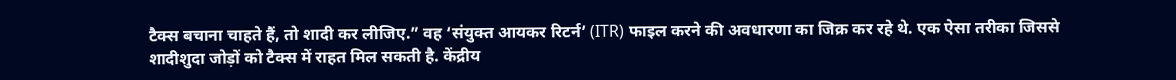टैक्स बचाना चाहते हैं, तो शादी कर लीजिए.” वह ‘संयुक्त आयकर रिटर्न’ (ITR) फाइल करने की अवधारणा का जिक्र कर रहे थे. एक ऐसा तरीका जिससे शादीशुदा जोड़ों को टैक्स में राहत मिल सकती है. केंद्रीय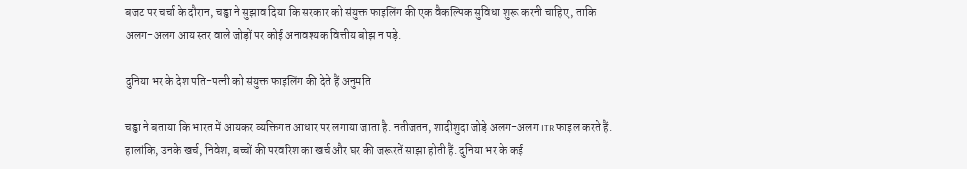बजट पर चर्चा के दौरान, चड्ढा ने सुझाव दिया कि सरकार को संयुक्त फाइलिंग की एक वैकल्पिक सुविधा शुरू करनी चाहिए, ताकि अलग-अलग आय स्तर वाले जोड़ों पर कोई अनावश्यक वित्तीय बोझ न पड़े.

दुनिया भर के देश पति-पत्नी को संयुक्त फाइलिंग की देते हैं अनुमति

चड्ढा ने बताया कि भारत में आयकर व्यक्तिगत आधार पर लगाया जाता है. नतीजतन, शादीशुदा जोड़े अलग-अलग ITR फाइल करते हैं. हालांकि, उनके खर्च, निवेश, बच्चों की परवरिश का खर्च और घर की जरूरतें साझा होती हैं. दुनिया भर के कई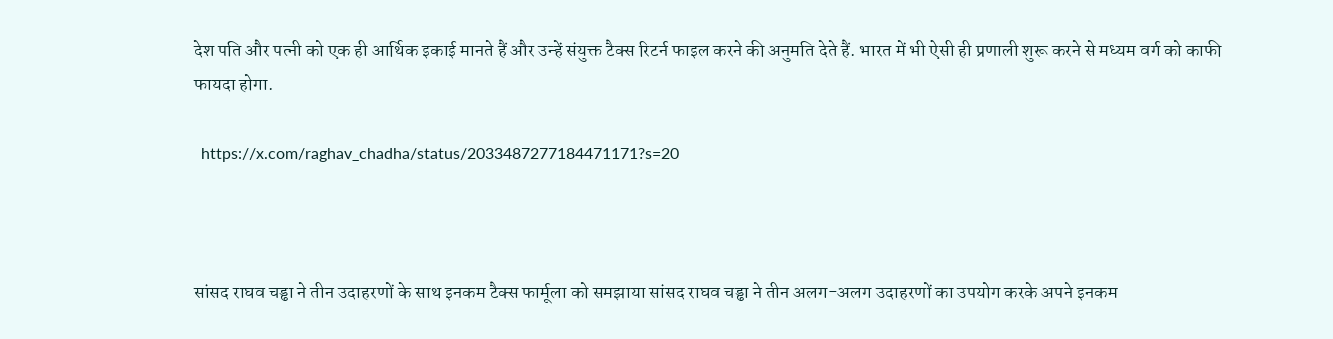देश पति और पत्नी को एक ही आर्थिक इकाई मानते हैं और उन्हें संयुक्त टैक्स रिटर्न फाइल करने की अनुमति देते हैं. भारत में भी ऐसी ही प्रणाली शुरू करने से मध्यम वर्ग को काफी फायदा होगा.

  https://x.com/raghav_chadha/status/2033487277184471171?s=20



सांसद राघव चड्ढा ने तीन उदाहरणों के साथ इनकम टैक्स फार्मूला को समझाया सांसद राघव चड्ढा ने तीन अलग-अलग उदाहरणों का उपयोग करके अपने इनकम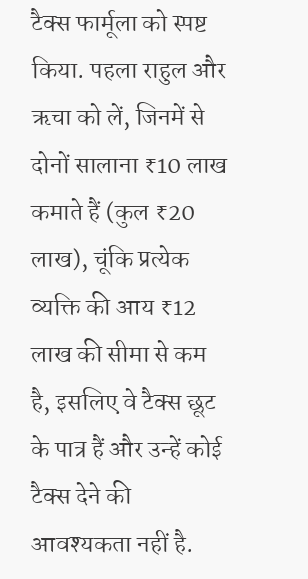टैक्स फार्मूला को स्पष्ट किया. पहला राहुल और ऋचा को लें, जिनमें से दोनों सालाना ₹10 लाख कमाते हैं (कुल ₹20 लाख), चूंकि प्रत्येक व्यक्ति की आय ₹12 लाख की सीमा से कम है, इसलिए वे टैक्स छूट के पात्र हैं और उन्हें कोई टैक्स देने की आवश्यकता नहीं है.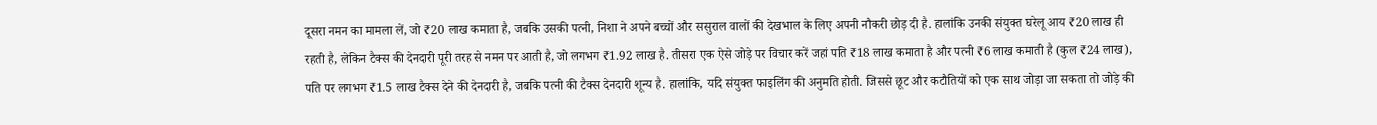दूसरा नमन का मामला लें, जो ₹20 लाख कमाता है, जबकि उसकी पत्नी, निशा ने अपने बच्चों और ससुराल वालों की देखभाल के लिए अपनी नौकरी छोड़ दी है. हालांकि उनकी संयुक्त घरेलू आय ₹20 लाख ही रहती है, लेकिन टैक्स की देनदारी पूरी तरह से नमन पर आती है, जो लगभग ₹1.92 लाख है. तीसरा एक ऐसे जोड़े पर विचार करें जहां पति ₹18 लाख कमाता है और पत्नी ₹6 लाख कमाती है (कुल ₹24 लाख), पति पर लगभग ₹1.5 लाख टैक्स देने की देनदारी है, जबकि पत्नी की टैक्स देनदारी शून्य है. हालांकि, यदि संयुक्त फाइलिंग की अनुमति होती. जिससे छूट और कटौतियों को एक साथ जोड़ा जा सकता तो जोड़े की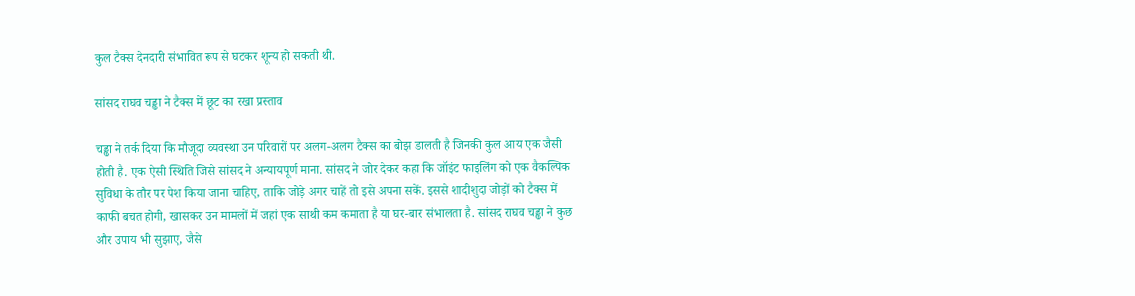कुल टैक्स देनदारी संभावित रूप से घटकर शून्य हो सकती थी.

सांसद राघव चड्ढा ने टैक्स में छूट का रखा प्रस्ताव

चड्ढा ने तर्क दिया कि मौजूदा व्यवस्था उन परिवारों पर अलग-अलग टैक्स का बोझ डालती है जिनकी कुल आय एक जैसी होती है. एक ऐसी स्थिति जिसे सांसद ने अन्यायपूर्ण माना. सांसद ने जोर देकर कहा कि जॉइंट फाइलिंग को एक वैकल्पिक सुविधा के तौर पर पेश किया जाना चाहिए, ताकि जोड़े अगर चाहें तो इसे अपना सकें. इससे शादीशुदा जोड़ों को टैक्स में काफी बचत होगी, खासकर उन मामलों में जहां एक साथी कम कमाता है या घर-बार संभालता है. सांसद राघव चड्ढा ने कुछ और उपाय भी सुझाए, जैसे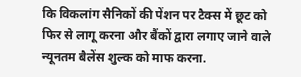कि विकलांग सैनिकों की पेंशन पर टैक्स में छूट को फिर से लागू करना और बैंकों द्वारा लगाए जाने वाले न्यूनतम बैलेंस शुल्क को माफ करना.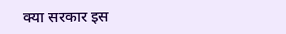क्या सरकार इस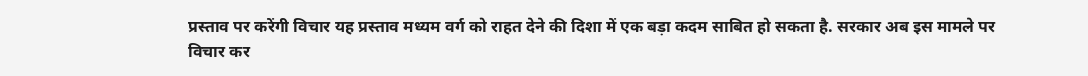प्रस्ताव पर करेंगी विचार यह प्रस्ताव मध्यम वर्ग को राहत देने की दिशा में एक बड़ा कदम साबित हो सकता है. सरकार अब इस मामले पर विचार कर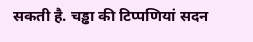सकती है. चड्ढा की टिप्पणियां सदन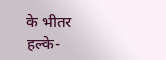के भीतर हल्के-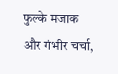फुल्के मजाक और गंभीर चर्चा,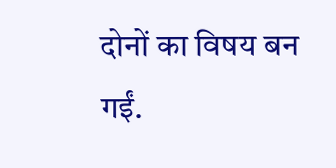दोनों का विषय बन गईं.